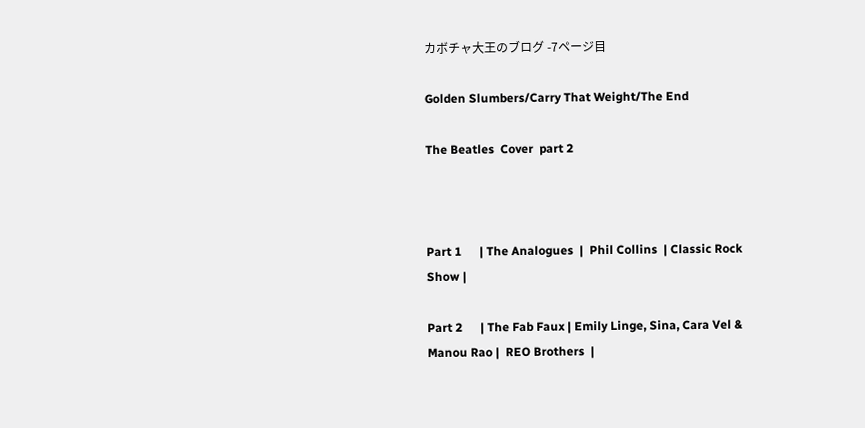カボチャ大王のブログ -7ページ目

Golden Slumbers/Carry That Weight/The End

The Beatles  Cover  part 2



Part 1      | The Analogues  |  Phil Collins  | Classic Rock Show |

Part 2      | The Fab Faux | Emily Linge, Sina, Cara Vel & Manou Rao |  REO Brothers  |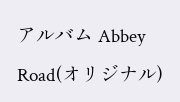アルバム Abbey Road(オリジナル)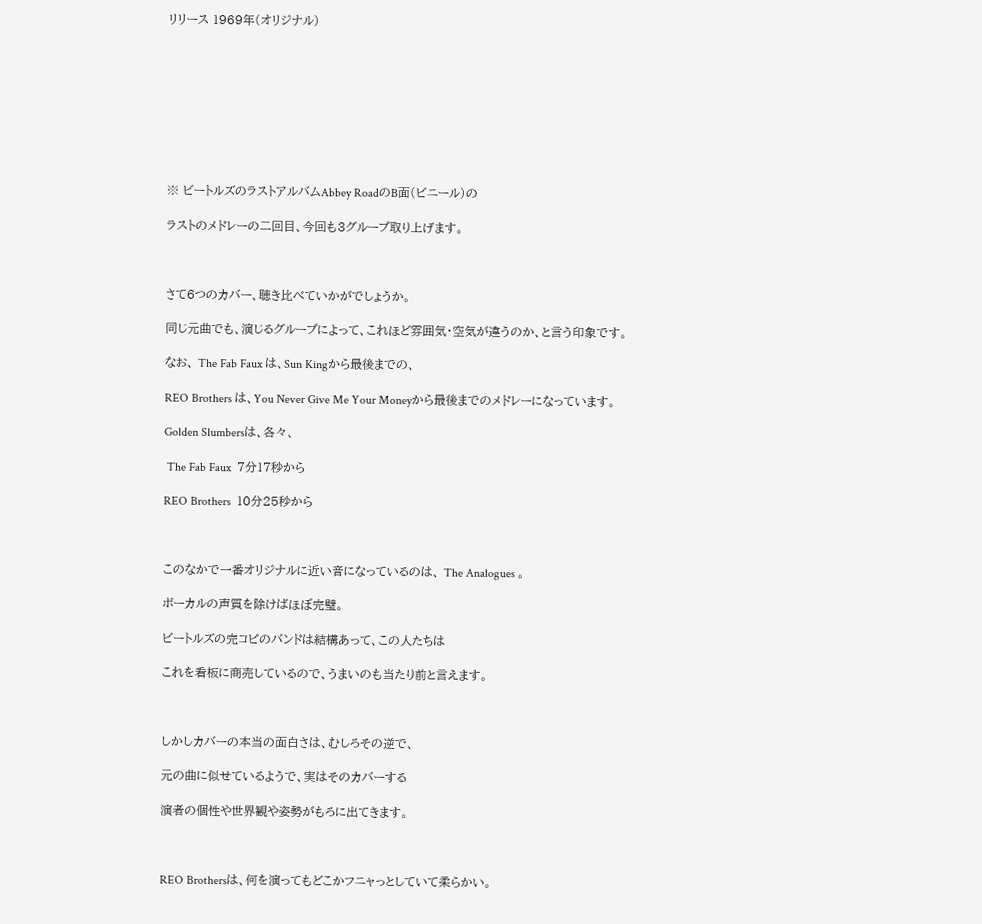リリース 1969年(オリジナル)









※ ビートルズのラストアルバムAbbey RoadのB面(ビニール)の

ラストのメドレーの二回目、今回も3グループ取り上げます。



さて6つのカバー、聴き比べていかがでしょうか。

同じ元曲でも、演じるグループによって、これほど雰囲気・空気が違うのか、と言う印象です。

なお、 The Fab Faux は、Sun Kingから最後までの、

REO Brothers は、You Never Give Me Your Moneyから最後までのメドレーになっています。

Golden Slumbersは、各々、

 The Fab Faux  7分17秒から

REO Brothers  10分25秒から



このなかで一番オリジナルに近い音になっているのは、 The Analogues 。

ボーカルの声質を除けばほぼ完璧。

ビートルズの完コピのバンドは結構あって、この人たちは

これを看板に商売しているので、うまいのも当たり前と言えます。



しかしカバーの本当の面白さは、むしろその逆で、

元の曲に似せているようで、実はそのカバーする

演者の個性や世界観や姿勢がもろに出てきます。



REO Brothersは、何を演ってもどこかフニャっとしていて柔らかい。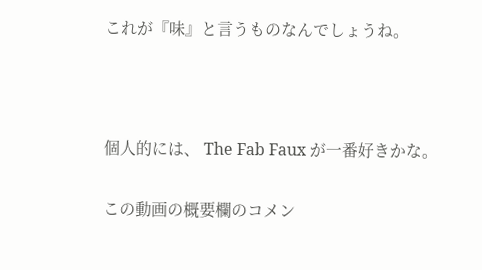これが『味』と言うものなんでしょうね。



個人的には、 The Fab Faux が一番好きかな。

この動画の概要欄のコメン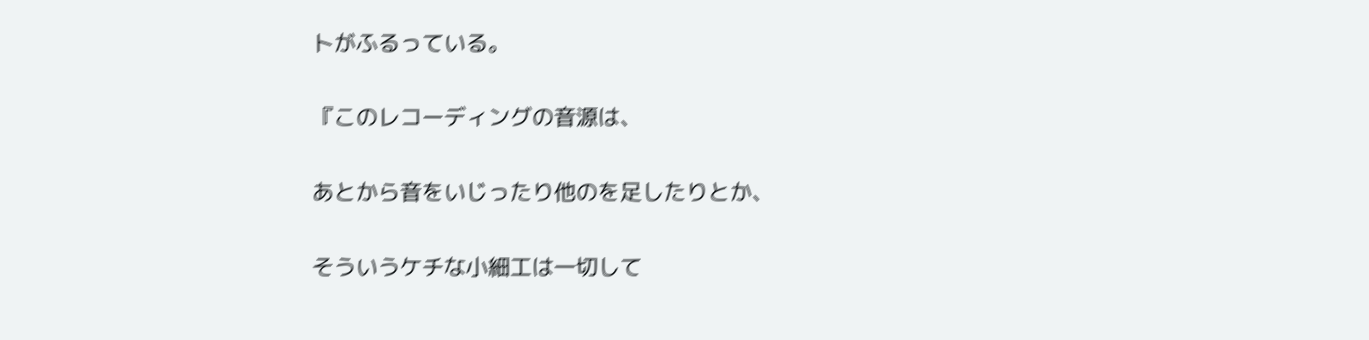トがふるっている。

『このレコーディングの音源は、

あとから音をいじったり他のを足したりとか、

そういうケチな小細工は一切して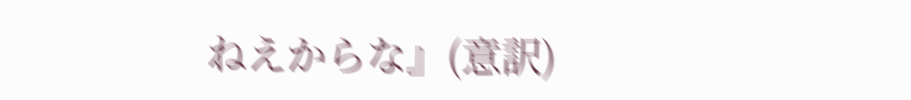ねえからな』(意訳)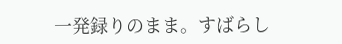一発録りのまま。すばらし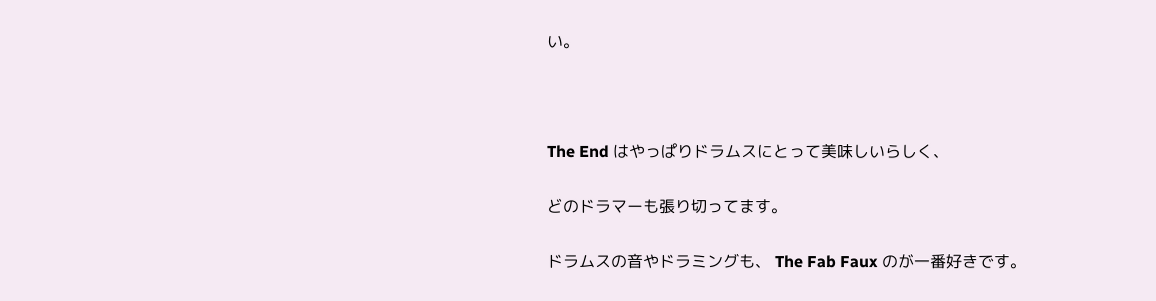い。



The End はやっぱりドラムスにとって美味しいらしく、

どのドラマーも張り切ってます。

ドラムスの音やドラミングも、 The Fab Faux のが一番好きです。